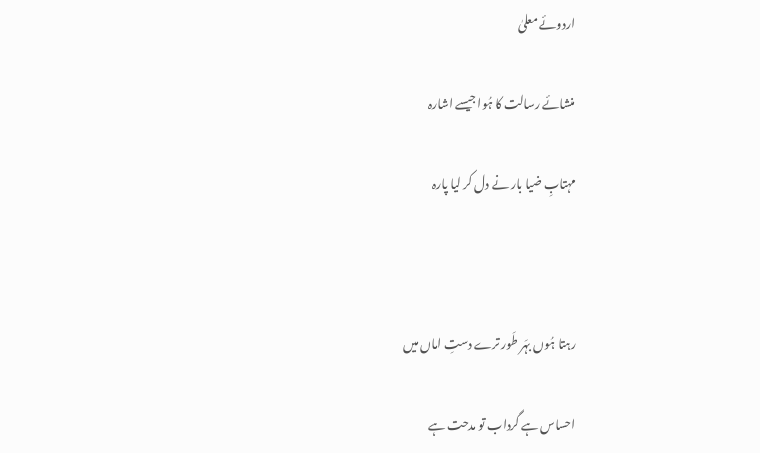اردوئے معلیٰ

منشائے رسالت کا ہُوا جیسے اشارہ

مہتابِ ضیا بار نے دل کر لیا پارہ



رہتا ہُوں بہَر طَور ترے دستِ اماں میں

احساس ہے گرداب تو مدحت ہے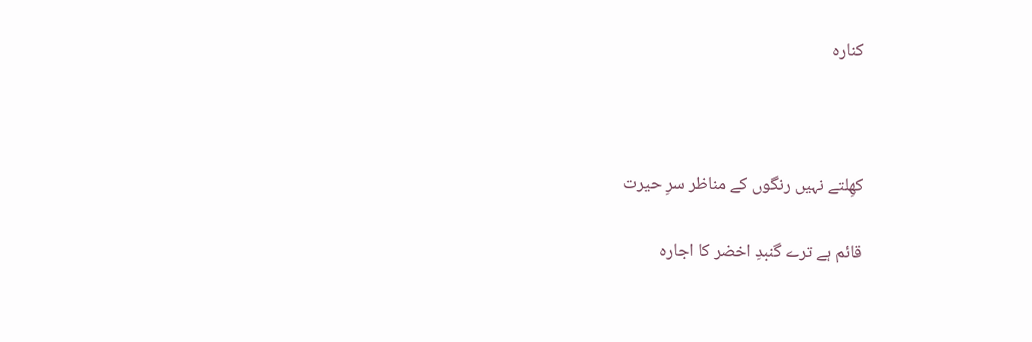کنارہ



کھِلتے نہیں رنگوں کے مناظر سرِ حیرت

قائم ہے ترے گنبدِ اخضر کا اجارہ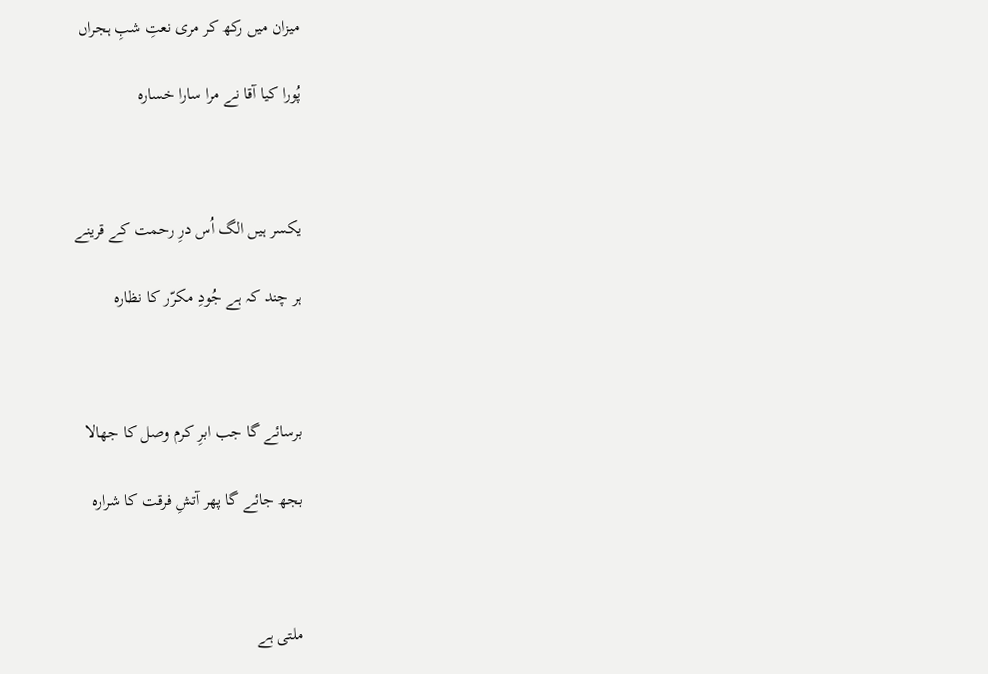میزان میں رکھ کر مری نعتِ شبِ ہجراں

پُورا کیا آقا نے مرا سارا خسارہ



یکسر ہیں الگ اُس درِ رحمت کے قرینے

ہر چند کہ ہے جُودِ مکرّر کا نظارہ



برسائے گا جب ابرِ کرم وصل کا جھالا

بجھ جائے گا پھر آتشِ فرقت کا شرارہ



ملتی ہے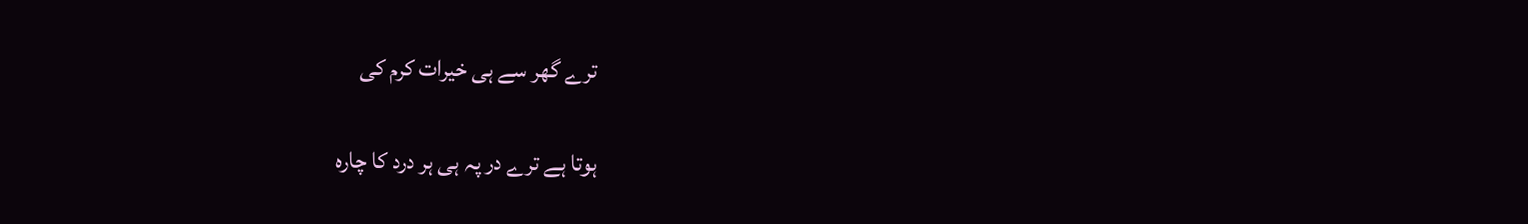ترے گھر سے ہی خیرات کرم کی

ہوتا ہے ترے در پہ ہی ہر درد کا چارہ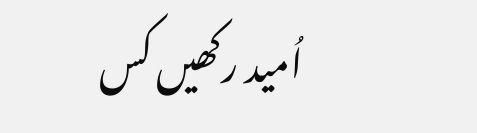اُمید رکھیں کس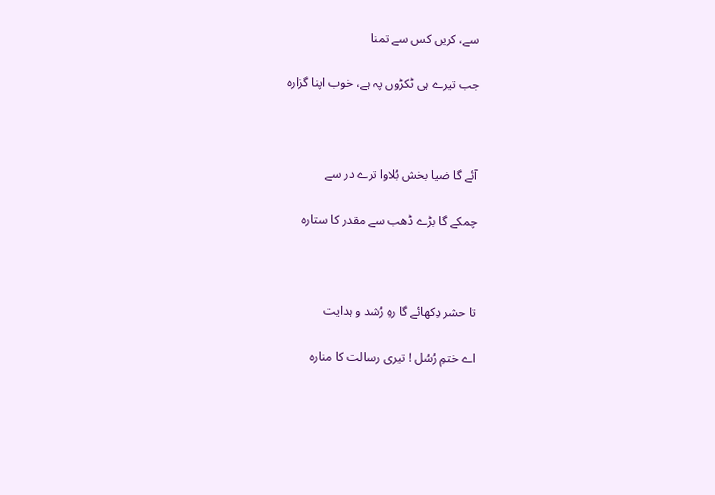سے، کریں کس سے تمنا

جب تیرے ہی ٹکڑوں پہ ہے، خوب اپنا گزارہ



آئے گا ضیا بخش بُلاوا ترے در سے

چمکے گا بڑے ڈھب سے مقدر کا ستارہ



تا حشر دِکھائے گا رہِ رُشد و ہدایت

اے ختمِ رُسُل ! تیری رسالت کا منارہ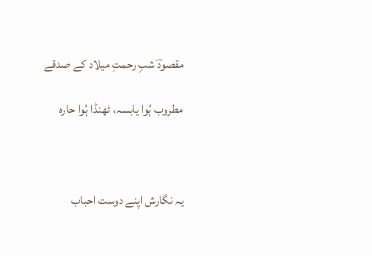مقصودؔ شبِ رحمتِ میلاد کے صدقے

مطروب ہُوا یابسہ، ٹھنڈا ہُوا حارہ



یہ نگارش اپنے دوست احباب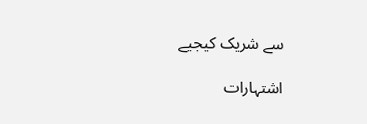سے شریک کیجیے

اشتہارات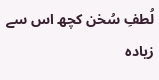لُطفِ سُخن کچھ اس سے زیادہ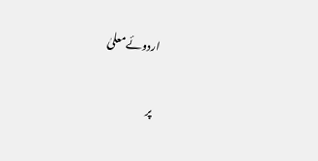اردوئے معلیٰ

پر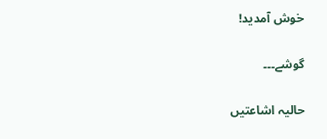خوش آمدید!

گوشے۔۔۔

حالیہ اشاعتیں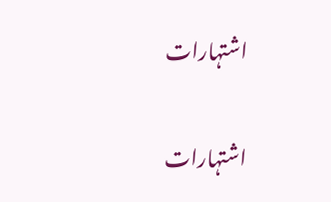اشتہارات

اشتہارات